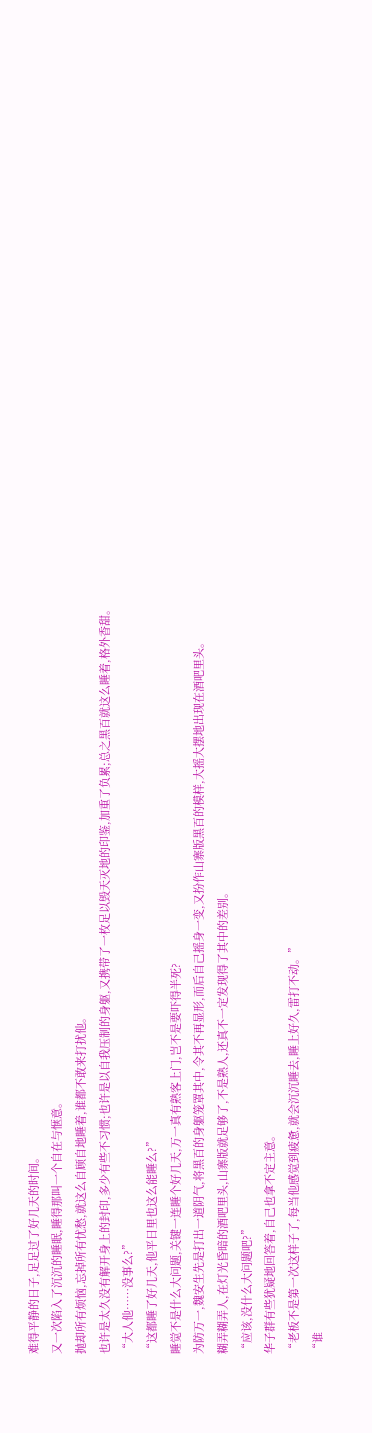难得平静的日子,足足过了好几天的时间。
又一次陷入了沉沉的睡眠,睡得那叫一个自在与惬意。
抛却所有烦恼,忘掉所有忧愁,就这么自顾自地睡着,谁都不敢来打扰他。
也许是太久没有解开身上的封印,多少有些不习惯;也许是以自我压制的身躯,又携带了一枚足以毁天灭地的印鉴,加重了负累;总之黑百就这么睡着,格外香甜。
“大人他……没事么?”
“这都睡了好几天,他平日里也这么能睡么?”
睡觉不是什么大问题,关键一连睡个好几天,万一真有熟客上门,岂不是要吓得半死?
为防万一,魏安生先是打出一道阴气,将黑百的身躯笼罩其中,令其不再显形,而后自己摇身一变,又扮作山寨版黑百的模样,大摇大摆地出现在酒吧里头。
糊弄糊弄人,在灯光昏暗的酒吧里头,山寨版就足够了,不是熟人,还真不一定发现得了其中的差别。
“应该,没什么大问题吧?”
华子群有些犹疑地回答着,自己也拿不定主意。
“老板不是第一次这样子了,每当他感觉到疲惫,就会沉沉睡去,睡上好久,雷打不动。”
“谁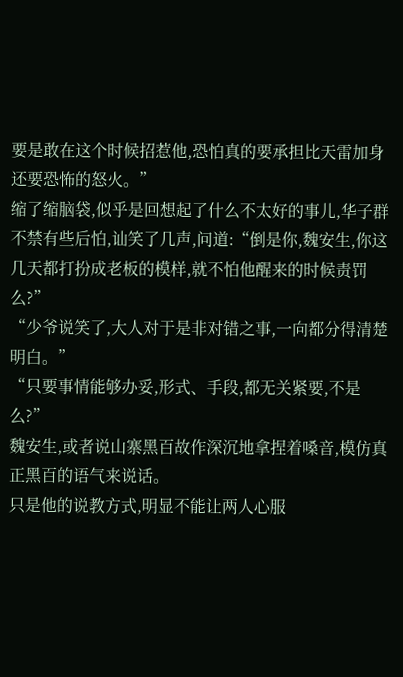要是敢在这个时候招惹他,恐怕真的要承担比天雷加身还要恐怖的怒火。”
缩了缩脑袋,似乎是回想起了什么不太好的事儿,华子群不禁有些后怕,讪笑了几声,问道:“倒是你,魏安生,你这几天都打扮成老板的模样,就不怕他醒来的时候责罚么?”
“少爷说笑了,大人对于是非对错之事,一向都分得清楚明白。”
“只要事情能够办妥,形式、手段,都无关紧要,不是么?”
魏安生,或者说山寨黑百故作深沉地拿捏着嗓音,模仿真正黑百的语气来说话。
只是他的说教方式,明显不能让两人心服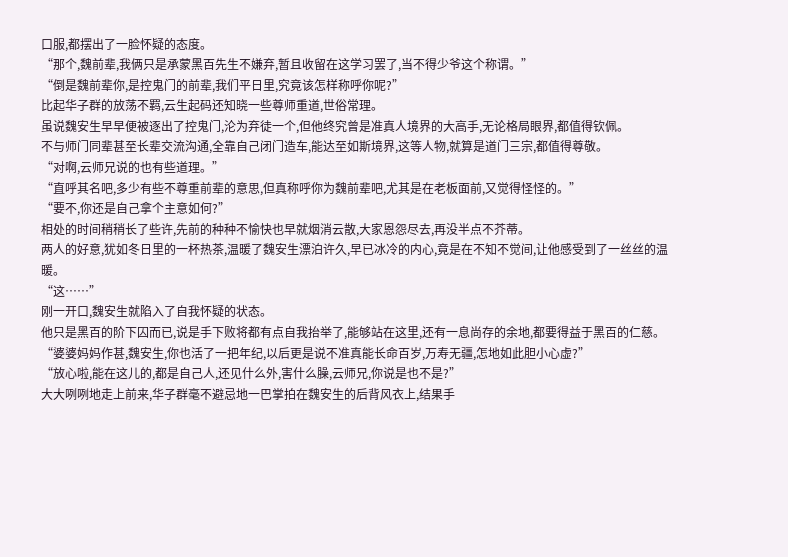口服,都摆出了一脸怀疑的态度。
“那个,魏前辈,我俩只是承蒙黑百先生不嫌弃,暂且收留在这学习罢了,当不得少爷这个称谓。”
“倒是魏前辈你,是控鬼门的前辈,我们平日里,究竟该怎样称呼你呢?”
比起华子群的放荡不羁,云生起码还知晓一些尊师重道,世俗常理。
虽说魏安生早早便被逐出了控鬼门,沦为弃徒一个,但他终究曾是准真人境界的大高手,无论格局眼界,都值得钦佩。
不与师门同辈甚至长辈交流沟通,全靠自己闭门造车,能达至如斯境界,这等人物,就算是道门三宗,都值得尊敬。
“对啊,云师兄说的也有些道理。”
“直呼其名吧,多少有些不尊重前辈的意思,但真称呼你为魏前辈吧,尤其是在老板面前,又觉得怪怪的。”
“要不,你还是自己拿个主意如何?”
相处的时间稍稍长了些许,先前的种种不愉快也早就烟消云散,大家恩怨尽去,再没半点不芥蒂。
两人的好意,犹如冬日里的一杯热茶,温暖了魏安生漂泊许久,早已冰冷的内心,竟是在不知不觉间,让他感受到了一丝丝的温暖。
“这……”
刚一开口,魏安生就陷入了自我怀疑的状态。
他只是黑百的阶下囚而已,说是手下败将都有点自我抬举了,能够站在这里,还有一息尚存的余地,都要得益于黑百的仁慈。
“婆婆妈妈作甚,魏安生,你也活了一把年纪,以后更是说不准真能长命百岁,万寿无疆,怎地如此胆小心虚?”
“放心啦,能在这儿的,都是自己人,还见什么外,害什么臊,云师兄,你说是也不是?”
大大咧咧地走上前来,华子群毫不避忌地一巴掌拍在魏安生的后背风衣上,结果手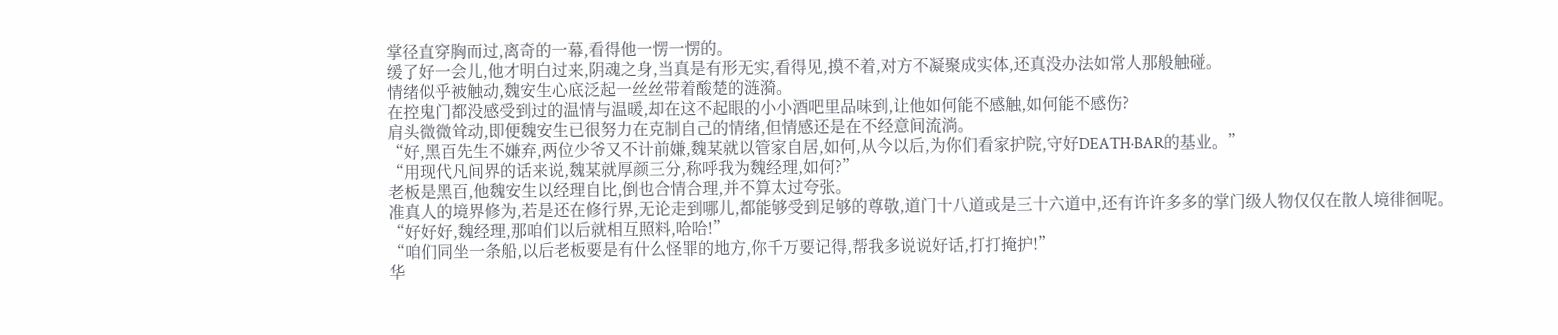掌径直穿胸而过,离奇的一幕,看得他一愣一愣的。
缓了好一会儿,他才明白过来,阴魂之身,当真是有形无实,看得见,摸不着,对方不凝聚成实体,还真没办法如常人那般触碰。
情绪似乎被触动,魏安生心底泛起一丝丝带着酸楚的涟漪。
在控鬼门都没感受到过的温情与温暖,却在这不起眼的小小酒吧里品味到,让他如何能不感触,如何能不感伤?
肩头微微耸动,即便魏安生已很努力在克制自己的情绪,但情感还是在不经意间流淌。
“好,黑百先生不嫌弃,两位少爷又不计前嫌,魏某就以管家自居,如何,从今以后,为你们看家护院,守好DEATH·BAR的基业。”
“用现代凡间界的话来说,魏某就厚颜三分,称呼我为魏经理,如何?”
老板是黑百,他魏安生以经理自比,倒也合情合理,并不算太过夸张。
准真人的境界修为,若是还在修行界,无论走到哪儿,都能够受到足够的尊敬,道门十八道或是三十六道中,还有许许多多的掌门级人物仅仅在散人境徘徊呢。
“好好好,魏经理,那咱们以后就相互照料,哈哈!”
“咱们同坐一条船,以后老板要是有什么怪罪的地方,你千万要记得,帮我多说说好话,打打掩护!”
华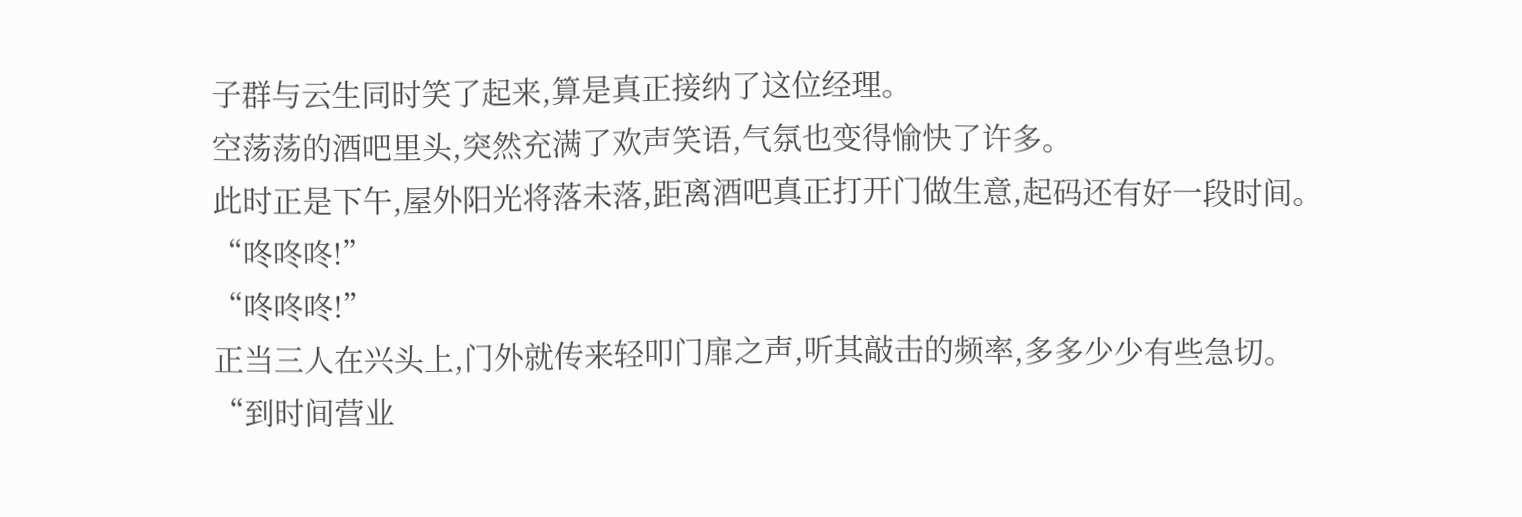子群与云生同时笑了起来,算是真正接纳了这位经理。
空荡荡的酒吧里头,突然充满了欢声笑语,气氛也变得愉快了许多。
此时正是下午,屋外阳光将落未落,距离酒吧真正打开门做生意,起码还有好一段时间。
“咚咚咚!”
“咚咚咚!”
正当三人在兴头上,门外就传来轻叩门扉之声,听其敲击的频率,多多少少有些急切。
“到时间营业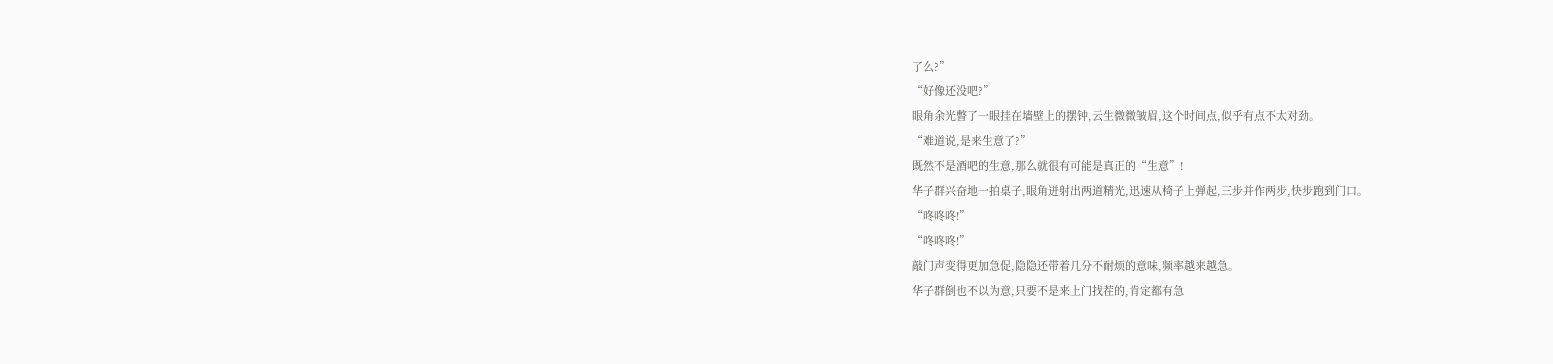了么?”
“好像还没吧?”
眼角余光瞥了一眼挂在墙壁上的摆钟,云生微微皱眉,这个时间点,似乎有点不太对劲。
“难道说,是来生意了?”
既然不是酒吧的生意,那么就很有可能是真正的“生意”!
华子群兴奋地一拍桌子,眼角迸射出两道精光,迅速从椅子上弹起,三步并作两步,快步跑到门口。
“咚咚咚!”
“咚咚咚!”
敲门声变得更加急促,隐隐还带着几分不耐烦的意味,频率越来越急。
华子群倒也不以为意,只要不是来上门找茬的,肯定都有急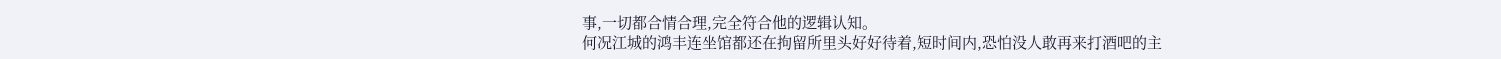事,一切都合情合理,完全符合他的逻辑认知。
何况江城的鸿丰连坐馆都还在拘留所里头好好待着,短时间内,恐怕没人敢再来打酒吧的主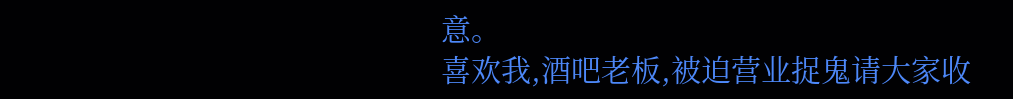意。
喜欢我,酒吧老板,被迫营业捉鬼请大家收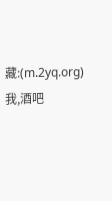藏:(m.2yq.org)我,酒吧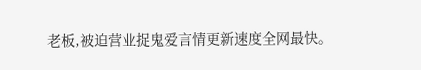老板,被迫营业捉鬼爱言情更新速度全网最快。